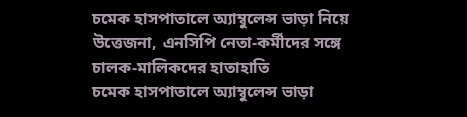চমেক হাসপাতালে অ্যাম্বুলেন্স ভাড়া নিয়ে উত্তেজনা, এনসিপি নেতা-কর্মীদের সঙ্গে চালক-মালিকদের হাতাহাতি
চমেক হাসপাতালে অ্যাম্বুলেন্স ভাড়া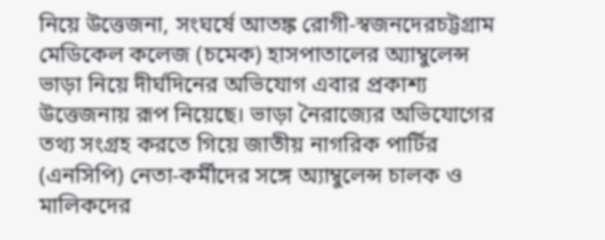নিয়ে উত্তেজনা, সংঘর্ষে আতঙ্ক রোগী-স্বজনদেরচট্টগ্রাম মেডিকেল কলেজ (চমেক) হাসপাতালের অ্যাম্বুলেন্স ভাড়া নিয়ে দীর্ঘদিনের অভিযোগ এবার প্রকাশ্য উত্তেজনায় রূপ নিয়েছে। ভাড়া নৈরাজ্যের অভিযোগের তথ্য সংগ্রহ করতে গিয়ে জাতীয় নাগরিক পার্টির (এনসিপি) নেতা-কর্মীদের সঙ্গে অ্যাম্বুলেন্স চালক ও মালিকদের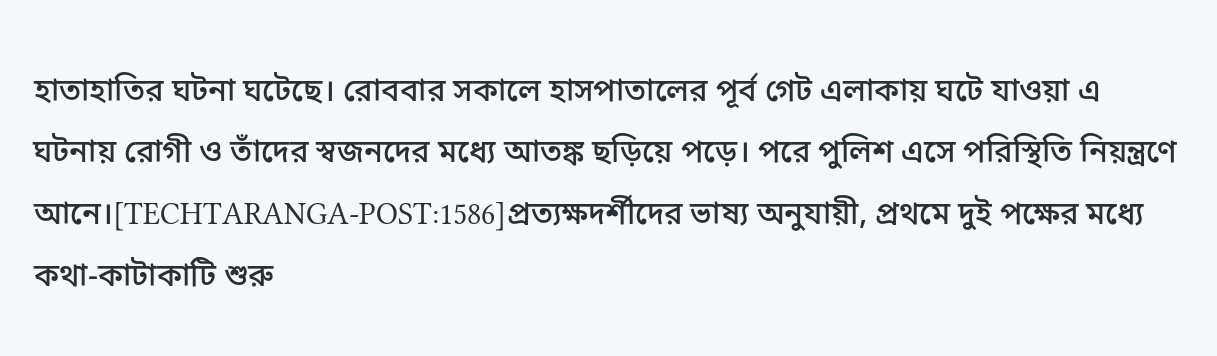হাতাহাতির ঘটনা ঘটেছে। রোববার সকালে হাসপাতালের পূর্ব গেট এলাকায় ঘটে যাওয়া এ ঘটনায় রোগী ও তাঁদের স্বজনদের মধ্যে আতঙ্ক ছড়িয়ে পড়ে। পরে পুলিশ এসে পরিস্থিতি নিয়ন্ত্রণে আনে।[TECHTARANGA-POST:1586]প্রত্যক্ষদর্শীদের ভাষ্য অনুযায়ী, প্রথমে দুই পক্ষের মধ্যে কথা-কাটাকাটি শুরু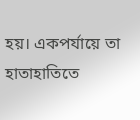হয়। একপর্যায়ে তা হাতাহাতিতে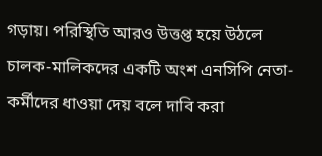গড়ায়। পরিস্থিতি আরও উত্তপ্ত হয়ে উঠলে চালক-মালিকদের একটি অংশ এনসিপি নেতা-কর্মীদের ধাওয়া দেয় বলে দাবি করা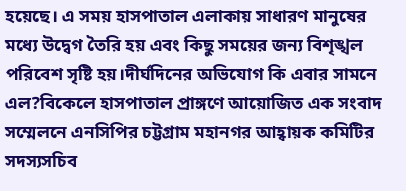হয়েছে। এ সময় হাসপাতাল এলাকায় সাধারণ মানুষের মধ্যে উদ্বেগ তৈরি হয় এবং কিছু সময়ের জন্য বিশৃঙ্খল পরিবেশ সৃষ্টি হয়।দীর্ঘদিনের অভিযোগ কি এবার সামনে এল?বিকেলে হাসপাতাল প্রাঙ্গণে আয়োজিত এক সংবাদ সম্মেলনে এনসিপির চট্টগ্রাম মহানগর আহ্বায়ক কমিটির সদস্যসচিব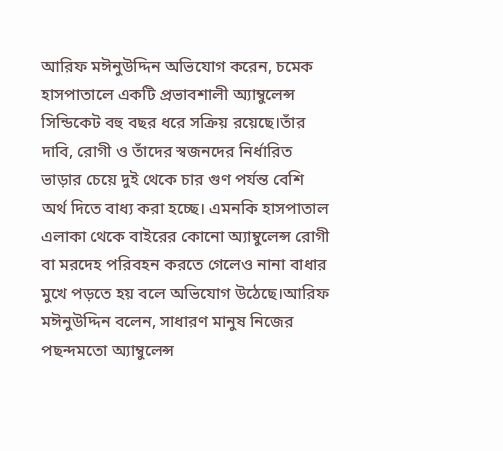আরিফ মঈনুউদ্দিন অভিযোগ করেন, চমেক হাসপাতালে একটি প্রভাবশালী অ্যাম্বুলেন্স সিন্ডিকেট বহু বছর ধরে সক্রিয় রয়েছে।তাঁর দাবি, রোগী ও তাঁদের স্বজনদের নির্ধারিত ভাড়ার চেয়ে দুই থেকে চার গুণ পর্যন্ত বেশি অর্থ দিতে বাধ্য করা হচ্ছে। এমনকি হাসপাতাল এলাকা থেকে বাইরের কোনো অ্যাম্বুলেন্স রোগী বা মরদেহ পরিবহন করতে গেলেও নানা বাধার মুখে পড়তে হয় বলে অভিযোগ উঠেছে।আরিফ মঈনুউদ্দিন বলেন, সাধারণ মানুষ নিজের পছন্দমতো অ্যাম্বুলেন্স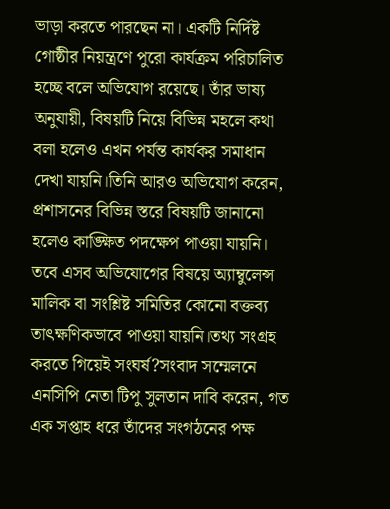ভাড়া করতে পারছেন না। একটি নির্দিষ্ট গোষ্ঠীর নিয়ন্ত্রণে পুরো কার্যক্রম পরিচালিত হচ্ছে বলে অভিযোগ রয়েছে। তাঁর ভাষ্য অনুযায়ী, বিষয়টি নিয়ে বিভিন্ন মহলে কথা বলা হলেও এখন পর্যন্ত কার্যকর সমাধান দেখা যায়নি।তিনি আরও অভিযোগ করেন, প্রশাসনের বিভিন্ন স্তরে বিষয়টি জানানো হলেও কাঙ্ক্ষিত পদক্ষেপ পাওয়া যায়নি। তবে এসব অভিযোগের বিষয়ে অ্যাম্বুলেন্স মালিক বা সংশ্লিষ্ট সমিতির কোনো বক্তব্য তাৎক্ষণিকভাবে পাওয়া যায়নি।তথ্য সংগ্রহ করতে গিয়েই সংঘর্ষ?সংবাদ সম্মেলনে এনসিপি নেতা টিপু সুলতান দাবি করেন, গত এক সপ্তাহ ধরে তাঁদের সংগঠনের পক্ষ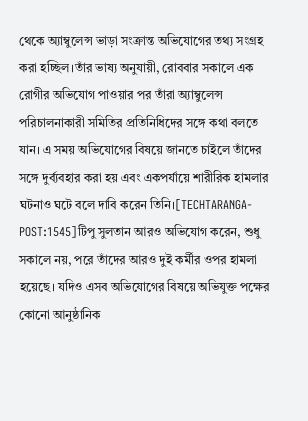থেকে অ্যাম্বুলেন্স ভাড়া সংক্রান্ত অভিযোগের তথ্য সংগ্রহ করা হচ্ছিল।তাঁর ভাষ্য অনুযায়ী, রোববার সকালে এক রোগীর অভিযোগ পাওয়ার পর তাঁরা অ্যাম্বুলেন্স পরিচালনাকারী সমিতির প্রতিনিধিদের সঙ্গে কথা বলতে যান। এ সময় অভিযোগের বিষয়ে জানতে চাইলে তাঁদের সঙ্গে দুর্ব্যবহার করা হয় এবং একপর্যায়ে শারীরিক হামলার ঘটনাও ঘটে বলে দাবি করেন তিনি।[TECHTARANGA-POST:1545]টিপু সুলতান আরও অভিযোগ করেন, শুধু সকালে নয়, পরে তাঁদের আরও দুই কর্মীর ওপর হামলা হয়েছে। যদিও এসব অভিযোগের বিষয়ে অভিযুক্ত পক্ষের কোনো আনুষ্ঠানিক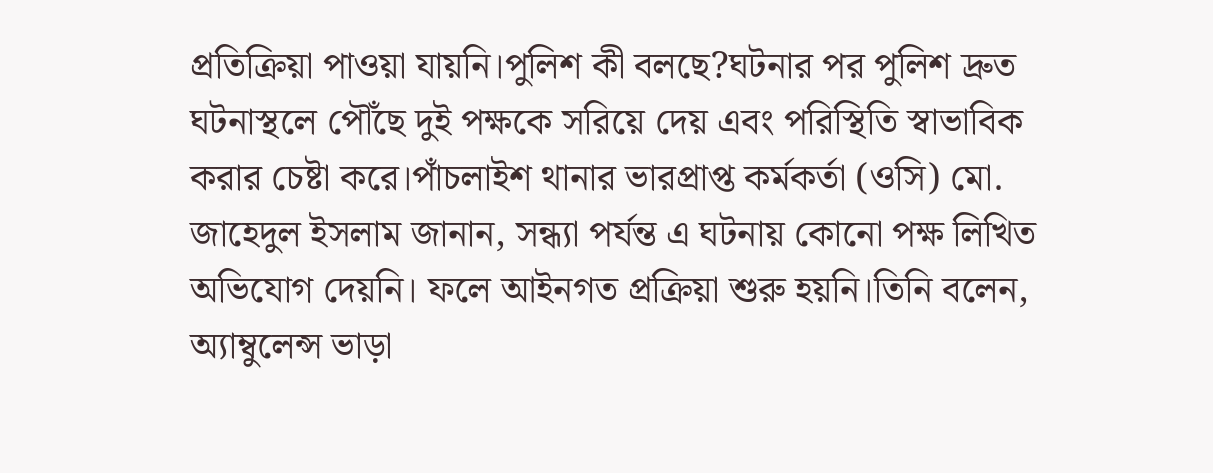প্রতিক্রিয়া পাওয়া যায়নি।পুলিশ কী বলছে?ঘটনার পর পুলিশ দ্রুত ঘটনাস্থলে পৌঁছে দুই পক্ষকে সরিয়ে দেয় এবং পরিস্থিতি স্বাভাবিক করার চেষ্টা করে।পাঁচলাইশ থানার ভারপ্রাপ্ত কর্মকর্তা (ওসি) মো. জাহেদুল ইসলাম জানান, সন্ধ্যা পর্যন্ত এ ঘটনায় কোনো পক্ষ লিখিত অভিযোগ দেয়নি। ফলে আইনগত প্রক্রিয়া শুরু হয়নি।তিনি বলেন, অ্যাম্বুলেন্স ভাড়া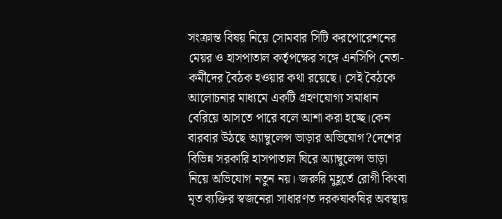সংক্রান্ত বিষয় নিয়ে সোমবার সিটি করপোরেশনের মেয়র ও হাসপাতাল কর্তৃপক্ষের সঙ্গে এনসিপি নেতা-কর্মীদের বৈঠক হওয়ার কথা রয়েছে। সেই বৈঠকে আলোচনার মাধ্যমে একটি গ্রহণযোগ্য সমাধান বেরিয়ে আসতে পারে বলে আশা করা হচ্ছে।কেন বারবার উঠছে অ্যাম্বুলেন্স ভাড়ার অভিযোগ?দেশের বিভিন্ন সরকারি হাসপাতাল ঘিরে অ্যাম্বুলেন্স ভাড়া নিয়ে অভিযোগ নতুন নয়। জরুরি মুহূর্তে রোগী কিংবা মৃত ব্যক্তির স্বজনেরা সাধারণত দরকষাকষির অবস্থায়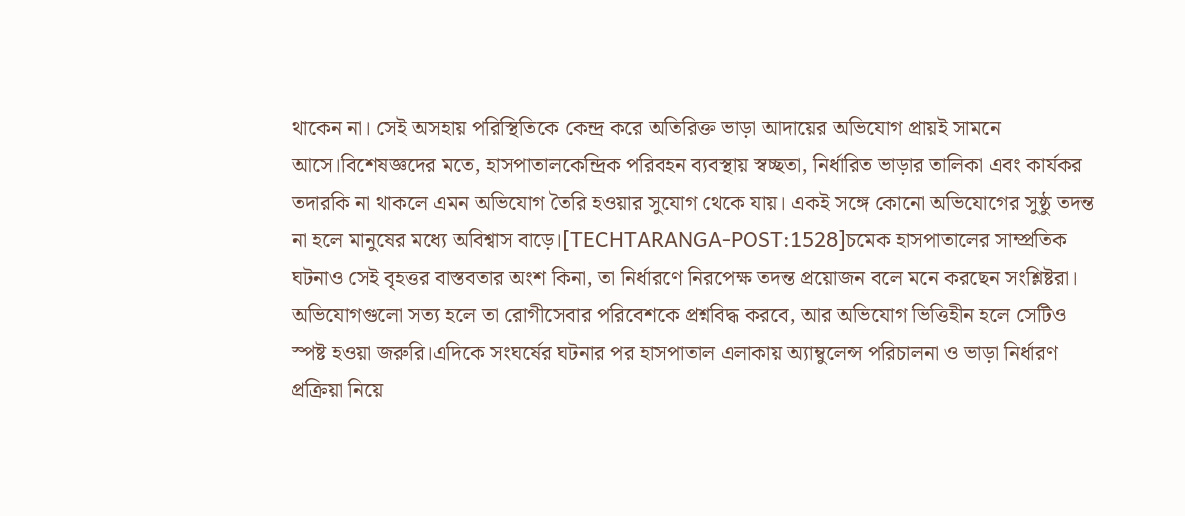থাকেন না। সেই অসহায় পরিস্থিতিকে কেন্দ্র করে অতিরিক্ত ভাড়া আদায়ের অভিযোগ প্রায়ই সামনে আসে।বিশেষজ্ঞদের মতে, হাসপাতালকেন্দ্রিক পরিবহন ব্যবস্থায় স্বচ্ছতা, নির্ধারিত ভাড়ার তালিকা এবং কার্যকর তদারকি না থাকলে এমন অভিযোগ তৈরি হওয়ার সুযোগ থেকে যায়। একই সঙ্গে কোনো অভিযোগের সুষ্ঠু তদন্ত না হলে মানুষের মধ্যে অবিশ্বাস বাড়ে।[TECHTARANGA-POST:1528]চমেক হাসপাতালের সাম্প্রতিক ঘটনাও সেই বৃহত্তর বাস্তবতার অংশ কিনা, তা নির্ধারণে নিরপেক্ষ তদন্ত প্রয়োজন বলে মনে করছেন সংশ্লিষ্টরা। অভিযোগগুলো সত্য হলে তা রোগীসেবার পরিবেশকে প্রশ্নবিদ্ধ করবে, আর অভিযোগ ভিত্তিহীন হলে সেটিও স্পষ্ট হওয়া জরুরি।এদিকে সংঘর্ষের ঘটনার পর হাসপাতাল এলাকায় অ্যাম্বুলেন্স পরিচালনা ও ভাড়া নির্ধারণ প্রক্রিয়া নিয়ে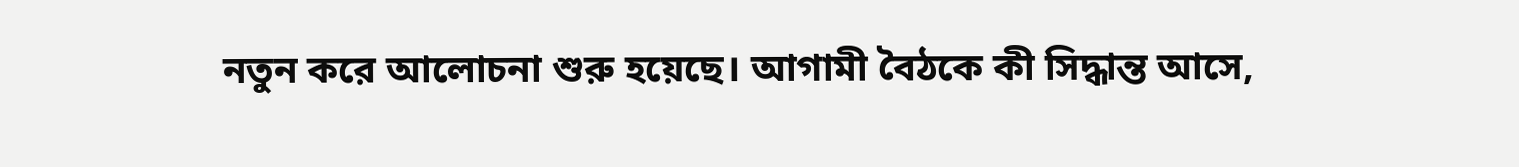নতুন করে আলোচনা শুরু হয়েছে। আগামী বৈঠকে কী সিদ্ধান্ত আসে,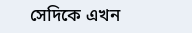সেদিকে এখন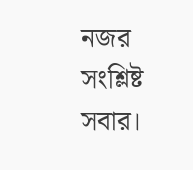নজর সংশ্লিষ্ট সবার।